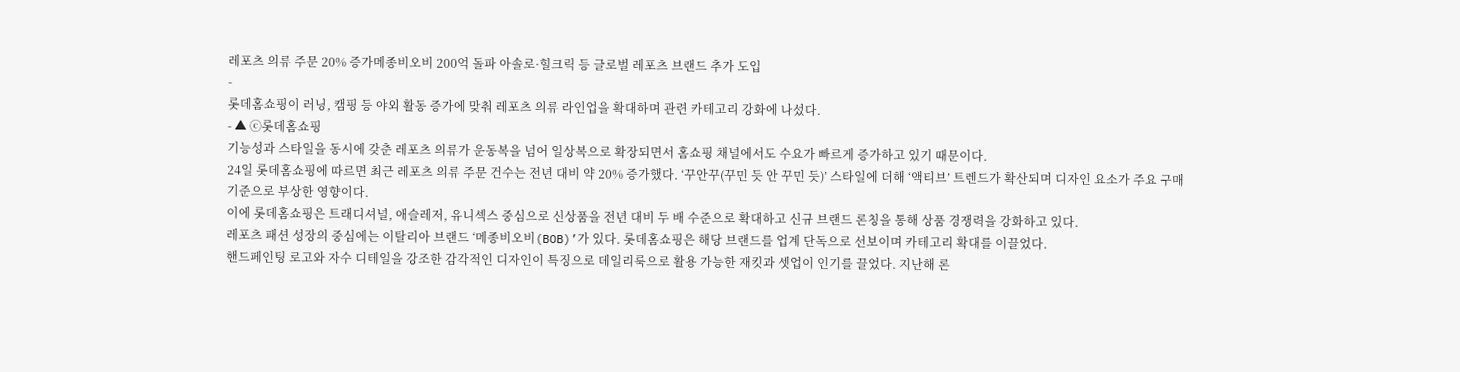레포츠 의류 주문 20% 증가메종비오비 200억 돌파 아솔로·힐크릭 등 글로벌 레포츠 브랜드 추가 도입
-
롯데홈쇼핑이 러닝, 캠핑 등 야외 활동 증가에 맞춰 레포츠 의류 라인업을 확대하며 관련 카테고리 강화에 나섰다.
- ▲ ⓒ롯데홈쇼핑
기능성과 스타일을 동시에 갖춘 레포츠 의류가 운동복을 넘어 일상복으로 확장되면서 홈쇼핑 채널에서도 수요가 빠르게 증가하고 있기 때문이다.
24일 롯데홈쇼핑에 따르면 최근 레포츠 의류 주문 건수는 전년 대비 약 20% 증가했다. ‘꾸안꾸(꾸민 듯 안 꾸민 듯)’ 스타일에 더해 ‘액티브’ 트렌드가 확산되며 디자인 요소가 주요 구매 기준으로 부상한 영향이다.
이에 롯데홈쇼핑은 트래디셔널, 애슬레저, 유니섹스 중심으로 신상품을 전년 대비 두 배 수준으로 확대하고 신규 브랜드 론칭을 통해 상품 경쟁력을 강화하고 있다.
레포츠 패션 성장의 중심에는 이탈리아 브랜드 ‘메종비오비(BOB)’가 있다. 롯데홈쇼핑은 해당 브랜드를 업계 단독으로 선보이며 카테고리 확대를 이끌었다.
핸드페인팅 로고와 자수 디테일을 강조한 감각적인 디자인이 특징으로 데일리룩으로 활용 가능한 재킷과 셋업이 인기를 끌었다. 지난해 론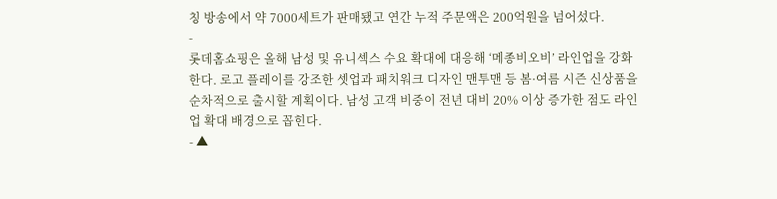칭 방송에서 약 7000세트가 판매됐고 연간 누적 주문액은 200억원을 넘어섰다.
-
롯데홈쇼핑은 올해 남성 및 유니섹스 수요 확대에 대응해 ‘메종비오비’ 라인업을 강화한다. 로고 플레이를 강조한 셋업과 패치워크 디자인 맨투맨 등 봄·여름 시즌 신상품을 순차적으로 출시할 계획이다. 남성 고객 비중이 전년 대비 20% 이상 증가한 점도 라인업 확대 배경으로 꼽힌다.
- ▲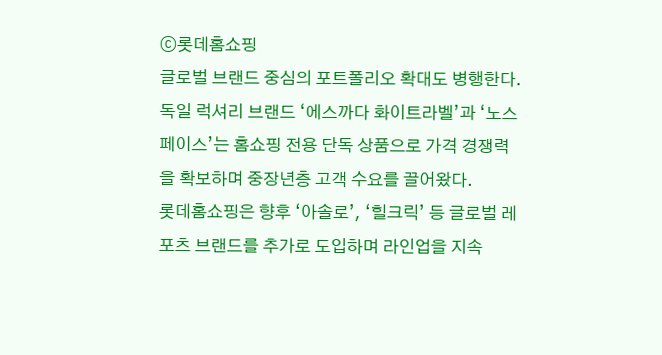ⓒ롯데홈쇼핑
글로벌 브랜드 중심의 포트폴리오 확대도 병행한다. 독일 럭셔리 브랜드 ‘에스까다 화이트라벨’과 ‘노스페이스’는 홈쇼핑 전용 단독 상품으로 가격 경쟁력을 확보하며 중장년층 고객 수요를 끌어왔다.
롯데홈쇼핑은 향후 ‘아솔로’, ‘힐크릭’ 등 글로벌 레포츠 브랜드를 추가로 도입하며 라인업을 지속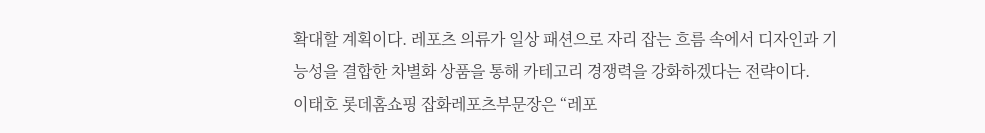확대할 계획이다. 레포츠 의류가 일상 패션으로 자리 잡는 흐름 속에서 디자인과 기능성을 결합한 차별화 상품을 통해 카테고리 경쟁력을 강화하겠다는 전략이다.
이태호 롯데홈쇼핑 잡화레포츠부문장은 “레포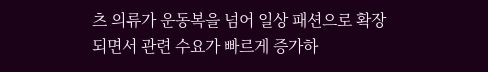츠 의류가 운동복을 넘어 일상 패션으로 확장되면서 관련 수요가 빠르게 증가하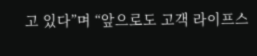고 있다”며 “앞으로도 고객 라이프스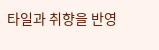타일과 취향을 반영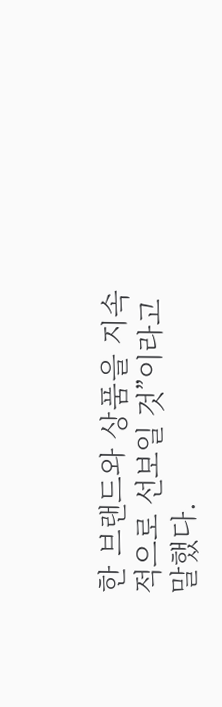한 브랜드와 상품을 지속적으로 선보일 것”이라고 말했다.